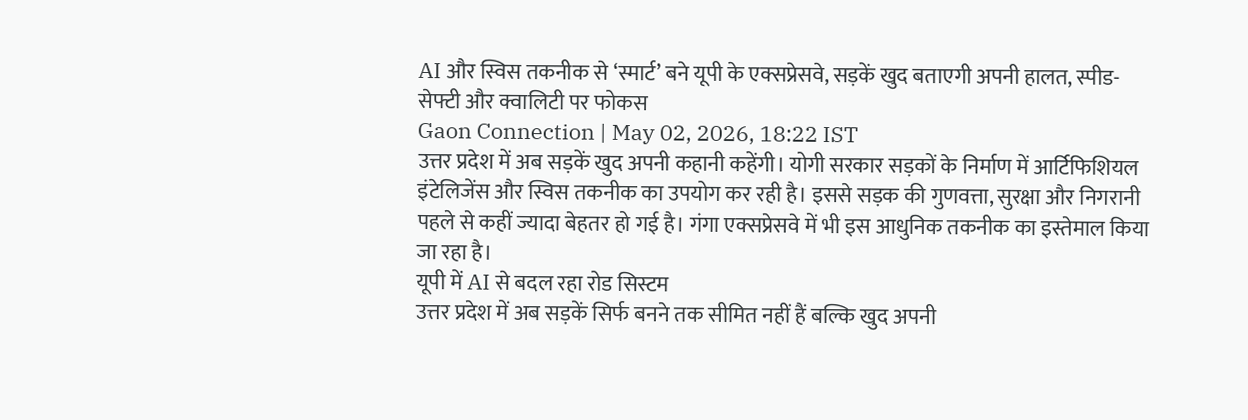AI और स्विस तकनीक से ‘स्मार्ट’ बने यूपी के एक्सप्रेसवे, सड़कें खुद बताएगी अपनी हालत, स्पीड-सेफ्टी और क्वालिटी पर फोकस
Gaon Connection | May 02, 2026, 18:22 IST
उत्तर प्रदेश में अब सड़कें खुद अपनी कहानी कहेंगी। योगी सरकार सड़कों के निर्माण में आर्टिफिशियल इंटेलिजेंस और स्विस तकनीक का उपयोग कर रही है। इससे सड़क की गुणवत्ता, सुरक्षा और निगरानी पहले से कहीं ज्यादा बेहतर हो गई है। गंगा एक्सप्रेसवे में भी इस आधुनिक तकनीक का इस्तेमाल किया जा रहा है।
यूपी में AI से बदल रहा रोड सिस्टम
उत्तर प्रदेश में अब सड़कें सिर्फ बनने तक सीमित नहीं हैं बल्कि खुद अपनी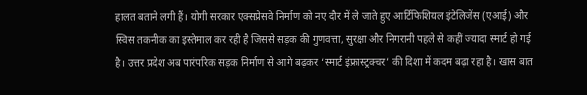हालत बताने लगी हैं। योगी सरकार एक्सप्रेसवे निर्माण को नए दौर में ले जाते हुए आर्टिफिशियल इंटेलिजेंस (एआई) और स्विस तकनीक का इस्तेमाल कर रही है जिससे सड़क की गुणवत्ता, सुरक्षा और निगरानी पहले से कहीं ज्यादा स्मार्ट हो गई है। उत्तर प्रदेश अब पारंपरिक सड़क निर्माण से आगे बढ़कर ‘स्मार्ट इंफ्रास्ट्रक्चर’ की दिशा में कदम बढ़ा रहा है। खास बात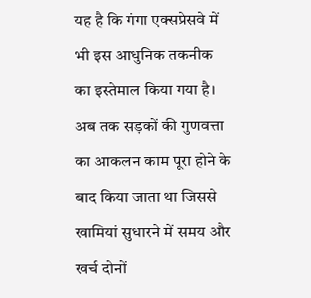यह है कि गंगा एक्सप्रेसवे में भी इस आधुनिक तकनीक का इस्तेमाल किया गया है।
अब तक सड़कों की गुणवत्ता का आकलन काम पूरा होने के बाद किया जाता था जिससे खामियां सुधारने में समय और खर्च दोनों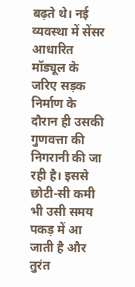बढ़ते थे। नई व्यवस्था में सेंसर आधारित मॉड्यूल के जरिए सड़क निर्माण के दौरान ही उसकी गुणवत्ता की निगरानी की जा रही है। इससे छोटी-सी कमी भी उसी समय पकड़ में आ जाती है और तुरंत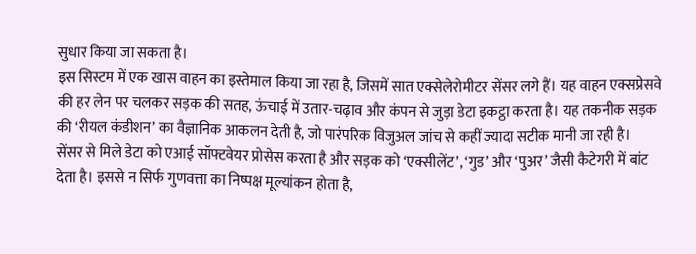सुधार किया जा सकता है।
इस सिस्टम में एक खास वाहन का इस्तेमाल किया जा रहा है, जिसमें सात एक्सेलेरोमीटर सेंसर लगे हैं। यह वाहन एक्सप्रेसवे की हर लेन पर चलकर सड़क की सतह, ऊंचाई में उतार-चढ़ाव और कंपन से जुड़ा डेटा इकट्ठा करता है। यह तकनीक सड़क की ‘रीयल कंडीशन’ का वैज्ञानिक आकलन देती है, जो पारंपरिक विजुअल जांच से कहीं ज्यादा सटीक मानी जा रही है।
सेंसर से मिले डेटा को एआई सॉफ्टवेयर प्रोसेस करता है और सड़क को ‘एक्सीलेंट’, ‘गुड’ और ‘पुअर’ जैसी कैटेगरी में बांट देता है। इससे न सिर्फ गुणवत्ता का निष्पक्ष मूल्यांकन होता है,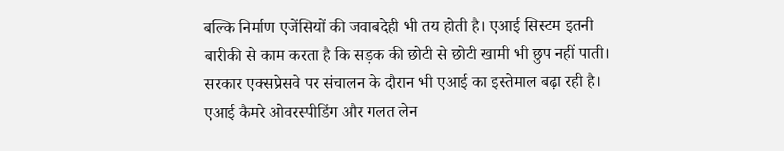बल्कि निर्माण एजेंसियों की जवाबदेही भी तय होती है। एआई सिस्टम इतनी बारीकी से काम करता है कि सड़क की छोटी से छोटी खामी भी छुप नहीं पाती।
सरकार एक्सप्रेसवे पर संचालन के दौरान भी एआई का इस्तेमाल बढ़ा रही है। एआई कैमरे ओवरस्पीडिंग और गलत लेन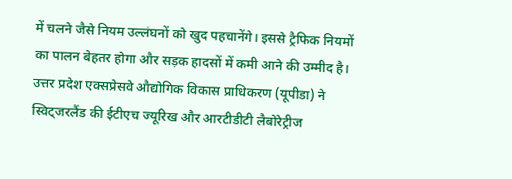में चलने जैसे नियम उल्लंघनों को खुद पहचानेंगे। इससे ट्रैफिक नियमों का पालन बेहतर होगा और सड़क हादसों में कमी आने की उम्मीद है। उत्तर प्रदेश एक्सप्रेसवे औद्योगिक विकास प्राधिकरण (यूपीडा) ने स्विट्जरलैंड की ईटीएच ज्यूरिख और आरटीडीटी लैबोरेट्रीज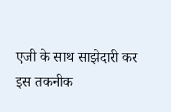एजी के साथ साझेदारी कर इस तकनीक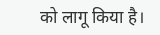को लागू किया है।